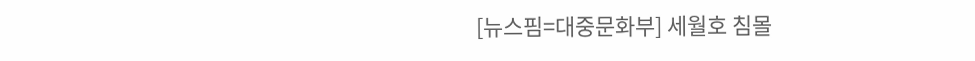[뉴스핌=대중문화부] 세월호 침몰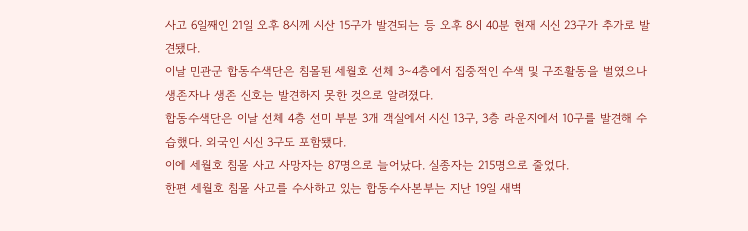사고 6일째인 21일 오후 8시께 시산 15구가 발견되는 등 오후 8시 40분 현재 시신 23구가 추가로 발견됐다.
이날 민관군 합동수색단은 침몰된 세월호 선체 3∼4층에서 집중적인 수색 및 구조활동을 벌였으나 생존자나 생존 신호는 발견하지 못한 것으로 알려졌다.
합동수색단은 이날 선체 4층 선미 부분 3개 객실에서 시신 13구, 3층 라운지에서 10구를 발견해 수습했다. 외국인 시신 3구도 포함됐다.
이에 세월호 침몰 사고 사망자는 87명으로 늘어났다. 실종자는 215명으로 줄었다.
한편 세월호 침몰 사고를 수사하고 있는 합동수사본부는 지난 19일 새벽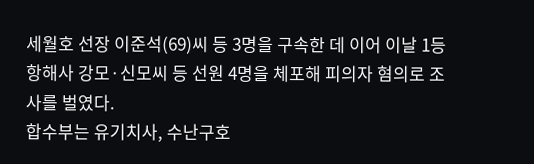세월호 선장 이준석(69)씨 등 3명을 구속한 데 이어 이날 1등 항해사 강모·신모씨 등 선원 4명을 체포해 피의자 혐의로 조사를 벌였다.
합수부는 유기치사, 수난구호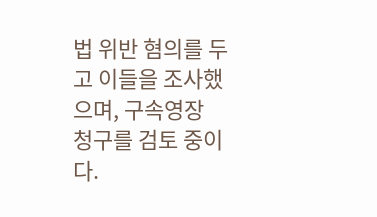법 위반 혐의를 두고 이들을 조사했으며, 구속영장 청구를 검토 중이다.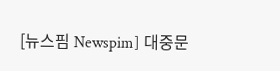[뉴스핌 Newspim] 대중문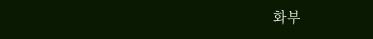화부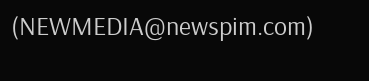(NEWMEDIA@newspim.com)